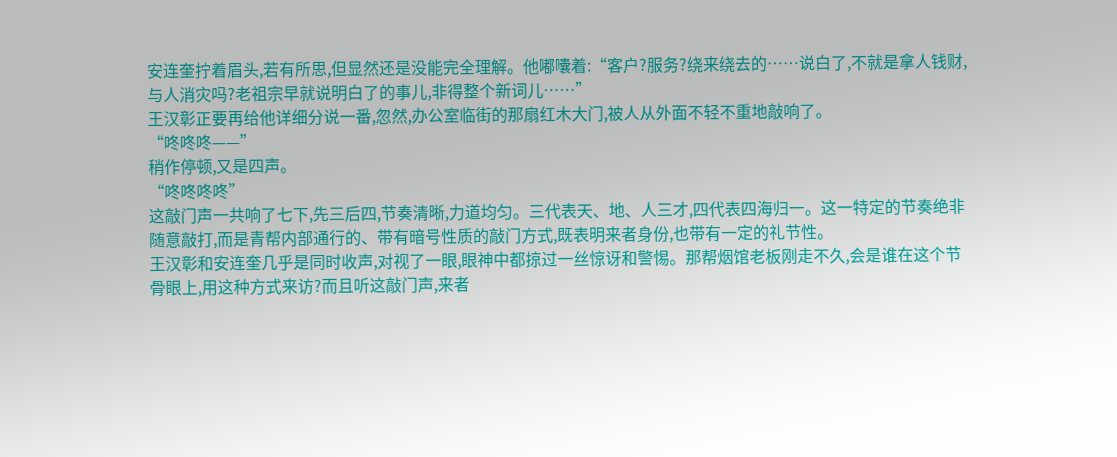安连奎拧着眉头,若有所思,但显然还是没能完全理解。他嘟囔着:“客户?服务?绕来绕去的……说白了,不就是拿人钱财,与人消灾吗?老祖宗早就说明白了的事儿,非得整个新词儿……”
王汉彰正要再给他详细分说一番,忽然,办公室临街的那扇红木大门,被人从外面不轻不重地敲响了。
“咚咚咚——”
稍作停顿,又是四声。
“咚咚咚咚”
这敲门声一共响了七下,先三后四,节奏清晰,力道均匀。三代表天、地、人三才,四代表四海归一。这一特定的节奏绝非随意敲打,而是青帮内部通行的、带有暗号性质的敲门方式,既表明来者身份,也带有一定的礼节性。
王汉彰和安连奎几乎是同时收声,对视了一眼,眼神中都掠过一丝惊讶和警惕。那帮烟馆老板刚走不久,会是谁在这个节骨眼上,用这种方式来访?而且听这敲门声,来者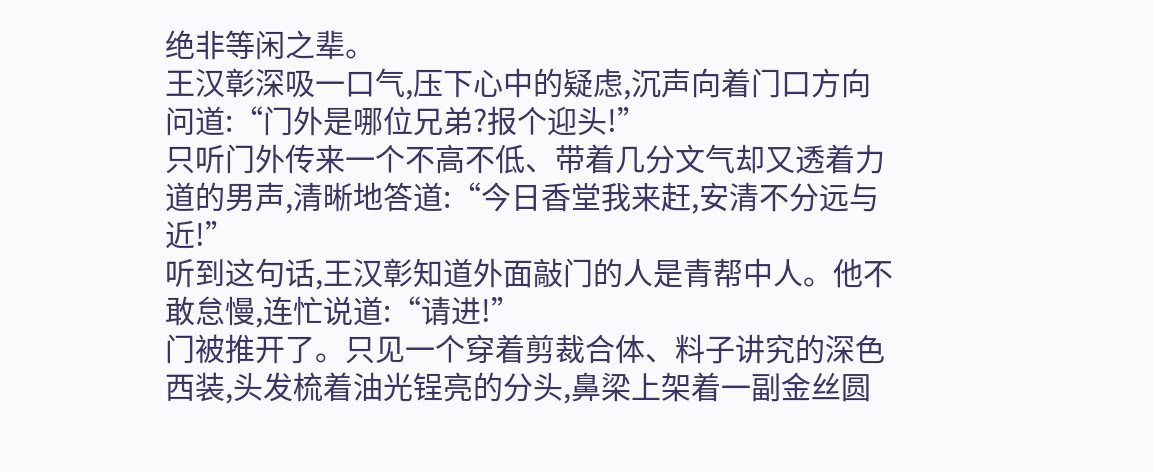绝非等闲之辈。
王汉彰深吸一口气,压下心中的疑虑,沉声向着门口方向问道:“门外是哪位兄弟?报个迎头!”
只听门外传来一个不高不低、带着几分文气却又透着力道的男声,清晰地答道:“今日香堂我来赶,安清不分远与近!”
听到这句话,王汉彰知道外面敲门的人是青帮中人。他不敢怠慢,连忙说道:“请进!”
门被推开了。只见一个穿着剪裁合体、料子讲究的深色西装,头发梳着油光锃亮的分头,鼻梁上架着一副金丝圆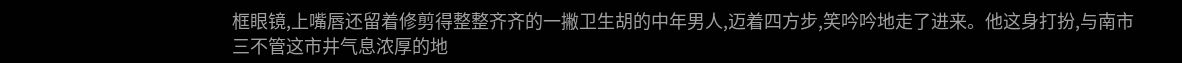框眼镜,上嘴唇还留着修剪得整整齐齐的一撇卫生胡的中年男人,迈着四方步,笑吟吟地走了进来。他这身打扮,与南市三不管这市井气息浓厚的地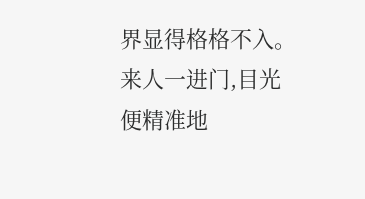界显得格格不入。
来人一进门,目光便精准地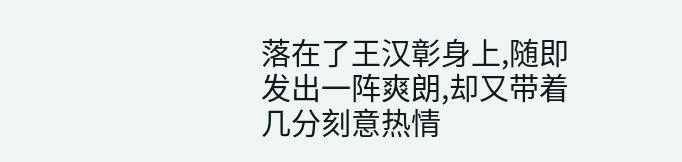落在了王汉彰身上,随即发出一阵爽朗,却又带着几分刻意热情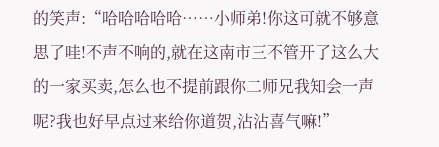的笑声:“哈哈哈哈哈……小师弟!你这可就不够意思了哇!不声不响的,就在这南市三不管开了这么大的一家买卖,怎么也不提前跟你二师兄我知会一声呢?我也好早点过来给你道贺,沾沾喜气嘛!”